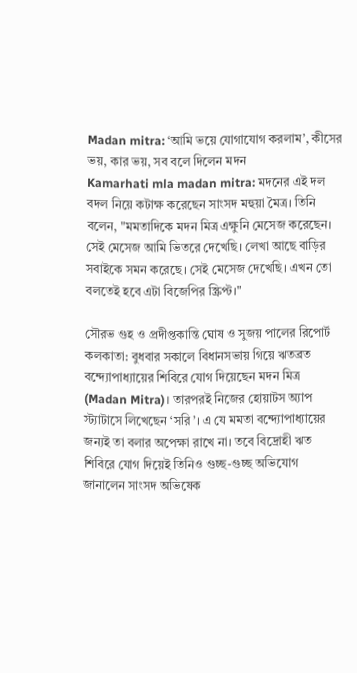Madan mitra: ‘আমি ভয়ে যোগাযোগ করলাম’, কীসের ভয়, কার ভয়, সব বলে দিলেন মদন
Kamarhati mla madan mitra: মদনের এই দল বদল নিয়ে কটাক্ষ করেছেন সাংসদ মহুয়া মৈত্র। তিনি বলেন, "মমতাদিকে মদন মিত্র এক্ষুনি মেসেজ করেছেন। সেই মেসেজ আমি ভিতরে দেখেছি। লেখা আছে বাড়ির সবাইকে সমন করেছে। সেই মেসেজ দেখেছি। এখন তো বলতেই হবে এটা বিজেপির স্ক্রিপ্ট।"

সৌরভ গুহ ও প্রদীপ্তকান্তি ঘোষ ও সুজয় পালের রিপোর্ট
কলকাতা: বুধবার সকালে বিধানসভায় গিয়ে ঋতব্রত বন্দ্যোপাধ্যায়ের শিবিরে যোগ দিয়েছেন মদন মিত্র (Madan Mitra)। তারপরই নিজের হোয়াটস অ্যাপ স্ট্যাটাসে লিখেছেন ‘সরি’। এ যে মমতা বন্দ্যোপাধ্যায়ের জন্যই তা বলার অপেক্ষা রাখে না। তবে বিদ্রোহী ঋত শিবিরে যোগ দিয়েই তিনিও গুচ্ছ-গুচ্ছ অভিযোগ জানালেন সাংসদ অভিষেক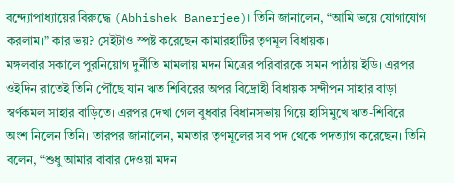বন্দ্যোপাধ্যায়ের বিরুদ্ধে (Abhishek Banerjee)। তিনি জানালেন, “আমি ভয়ে যোগাযোগ করলাম।” কার ভয়? সেইটাও স্পষ্ট করেছেন কামারহাটির তৃণমূল বিধায়ক।
মঙ্গলবার সকালে পুরনিয়োগ দুর্নীতি মামলায় মদন মিত্রের পরিবারকে সমন পাঠায় ইডি। এরপর ওইদিন রাতেই তিনি পৌঁছে যান ঋত শিবিরের অপর বিদ্রোহী বিধায়ক সন্দীপন সাহার বাড়া স্বর্ণকমল সাহার বাড়িতে। এরপর দেখা গেল বুধবার বিধানসভায় গিয়ে হাসিমুখে ঋত-শিবিরে অংশ নিলেন তিনি। তারপর জানালেন, মমতার তৃণমূলের সব পদ থেকে পদত্যাগ করেছেন। তিনি বলেন, “শুধু আমার বাবার দেওয়া মদন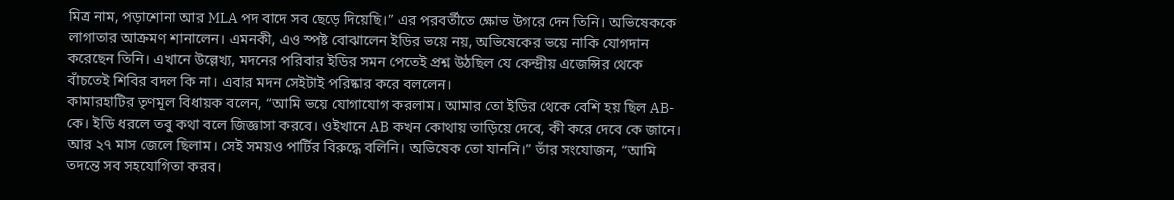মিত্র নাম, পড়াশোনা আর MLA পদ বাদে সব ছেড়ে দিয়েছি।” এর পরবর্তীতে ক্ষোভ উগরে দেন তিনি। অভিষেককে লাগাতার আক্রমণ শানালেন। এমনকী, এও স্পষ্ট বোঝালেন ইডির ভয়ে নয়, অভিষেকের ভয়ে নাকি যোগদান করেছেন তিনি। এখানে উল্লেখ্য, মদনের পরিবার ইডির সমন পেতেই প্রশ্ন উঠছিল যে কেন্দ্রীয় এজেন্সির থেকে বাঁচতেই শিবির বদল কি না। এবার মদন সেইটাই পরিষ্কার করে বললেন।
কামারহাটির তৃণমূল বিধায়ক বলেন, “আমি ভয়ে যোগাযোগ করলাম। আমার তো ইডির থেকে বেশি হয় ছিল AB-কে। ইডি ধরলে তবু কথা বলে জিজ্ঞাসা করবে। ওইখানে AB কখন কোথায় তাড়িয়ে দেবে, কী করে দেবে কে জানে। আর ২৭ মাস জেলে ছিলাম। সেই সময়ও পার্টির বিরুদ্ধে বলিনি। অভিষেক তো যাননি।” তাঁর সংযোজন, “আমি তদন্তে সব সহযোগিতা করব।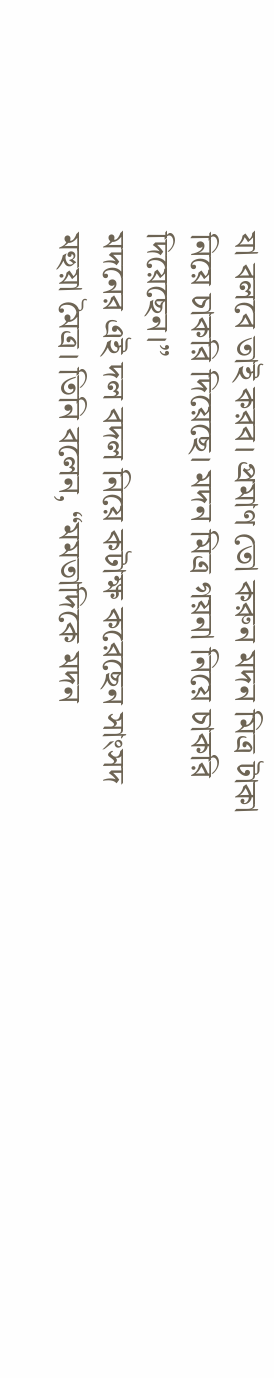যা বলবে তাই করব। প্রমাণ তো করুন মদন মিত্র টাকা নিয়ে চাকরি দিয়েছে। মদন মিত্র গয়না নিয়ে চাকরি দিয়েছেন।”
মদনের এই দল বদল নিয়ে কটাক্ষ করেছেন সাংসদ মহুয়া মৈত্র। তিনি বলেন, “মমতাদিকে মদন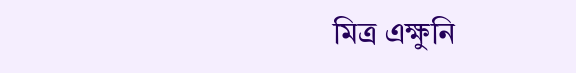মিত্র এক্ষুনি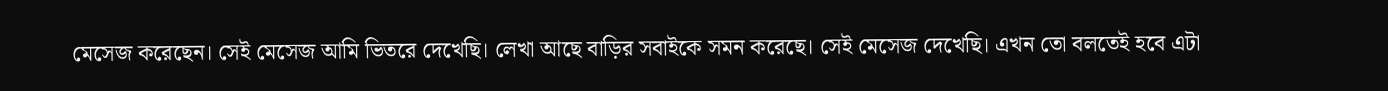মেসেজ করেছেন। সেই মেসেজ আমি ভিতরে দেখেছি। লেখা আছে বাড়ির সবাইকে সমন করেছে। সেই মেসেজ দেখেছি। এখন তো বলতেই হবে এটা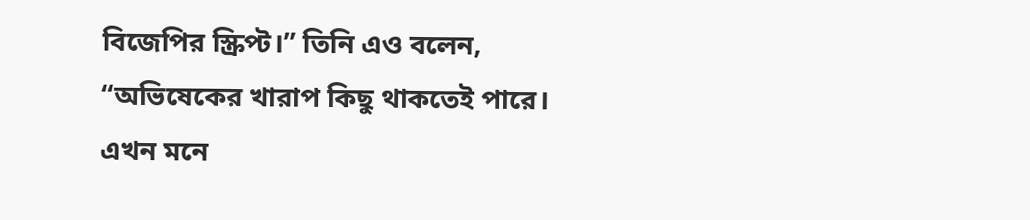বিজেপির স্ক্রিপ্ট।” তিনি এও বলেন, “অভিষেকের খারাপ কিছু থাকতেই পারে। এখন মনে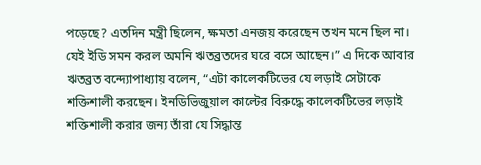পড়েছে? এতদিন মন্ত্রী ছিলেন, ক্ষমতা এনজয় করেছেন তখন মনে ছিল না। যেই ইডি সমন করল অমনি ঋতব্রতদের ঘরে বসে আছেন।” এ দিকে আবার ঋতব্রত বন্দ্যোপাধ্যায় বলেন, “এটা কালেকটিভের যে লড়াই সেটাকে শক্তিশালী করছেন। ইনডিভিজুয়াল কাল্টের বিরুদ্ধে কালেকটিভের লড়াই শক্তিশালী করার জন্য তাঁরা যে সিদ্ধান্ত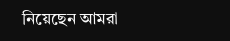নিয়েছেন আমরা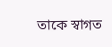তাকে স্বাগত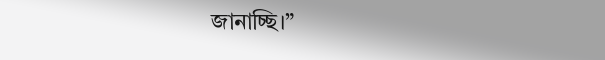জানাচ্ছি।”